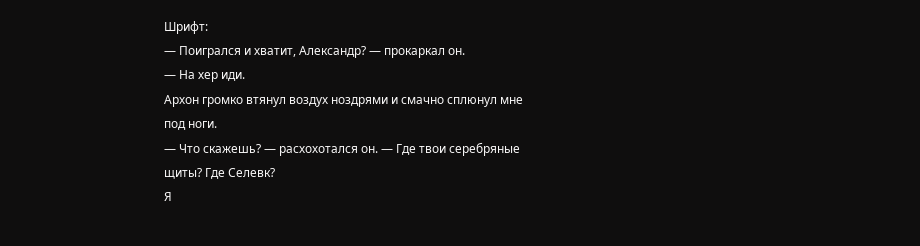Шрифт:
— Поигрался и хватит, Александр? — прокаркал он.
— На хер иди.
Архон громко втянул воздух ноздрями и смачно сплюнул мне под ноги.
— Что скажешь? — расхохотался он. — Где твои серебряные щиты? Где Селевк?
Я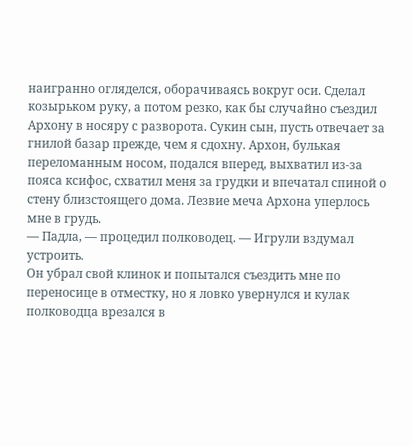наигранно огляделся, оборачиваясь вокруг оси. Сделал козырьком руку, а потом резко, как бы случайно съездил Архону в носяру с разворота. Сукин сын, пусть отвечает за гнилой базар прежде, чем я сдохну. Архон, булькая переломанным носом, подался вперед, выхватил из-за пояса ксифос, схватил меня за грудки и впечатал спиной о стену близстоящего дома. Лезвие меча Архона уперлось мне в грудь.
— Падла, — процедил полководец. — Игрули вздумал устроить.
Он убрал свой клинок и попытался съездить мне по переносице в отместку, но я ловко увернулся и кулак полководца врезался в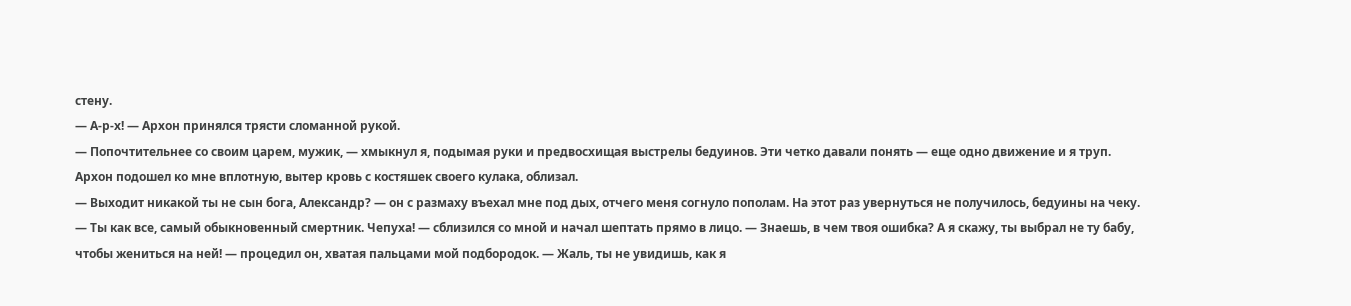стену.
— А-р-х! — Архон принялся трясти сломанной рукой.
— Попочтительнее со своим царем, мужик, — хмыкнул я, подымая руки и предвосхищая выстрелы бедуинов. Эти четко давали понять — еще одно движение и я труп.
Архон подошел ко мне вплотную, вытер кровь с костяшек своего кулака, облизал.
— Выходит никакой ты не сын бога, Александр? — он с размаху въехал мне под дых, отчего меня согнуло пополам. На этот раз увернуться не получилось, бедуины на чеку.
— Ты как все, самый обыкновенный смертник. Чепуха! — сблизился со мной и начал шептать прямо в лицо. — Знаешь, в чем твоя ошибка? А я скажу, ты выбрал не ту бабу, чтобы жениться на ней! — процедил он, хватая пальцами мой подбородок. — Жаль, ты не увидишь, как я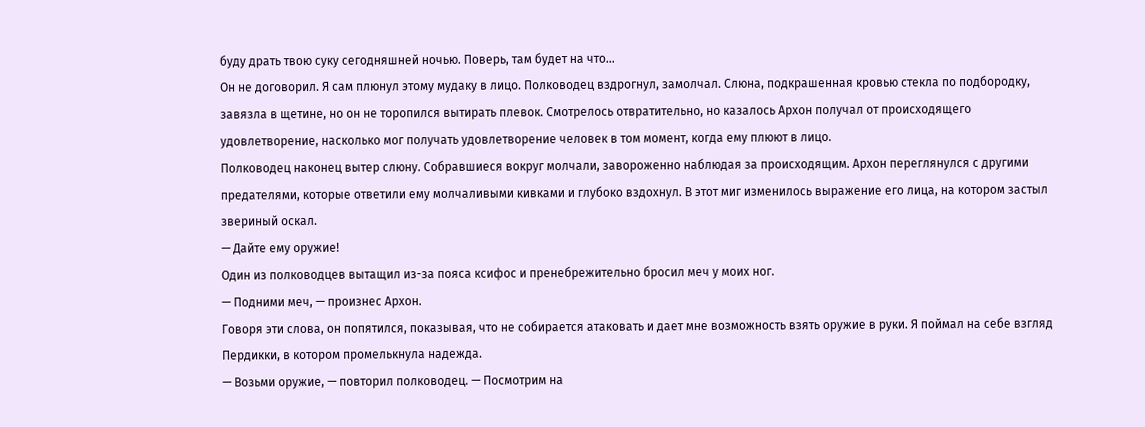буду драть твою суку сегодняшней ночью. Поверь, там будет на что…
Он не договорил. Я сам плюнул этому мудаку в лицо. Полководец вздрогнул, замолчал. Слюна, подкрашенная кровью стекла по подбородку, завязла в щетине, но он не торопился вытирать плевок. Смотрелось отвратительно, но казалось Архон получал от происходящего удовлетворение, насколько мог получать удовлетворение человек в том момент, когда ему плюют в лицо.
Полководец наконец вытер слюну. Собравшиеся вокруг молчали, завороженно наблюдая за происходящим. Архон переглянулся с другими предателями, которые ответили ему молчаливыми кивками и глубоко вздохнул. В этот миг изменилось выражение его лица, на котором застыл звериный оскал.
— Дайте ему оружие!
Один из полководцев вытащил из-за пояса ксифос и пренебрежительно бросил меч у моих ног.
— Подними меч, — произнес Архон.
Говоря эти слова, он попятился, показывая, что не собирается атаковать и дает мне возможность взять оружие в руки. Я поймал на себе взгляд Пердикки, в котором промелькнула надежда.
— Возьми оружие, — повторил полководец. — Посмотрим на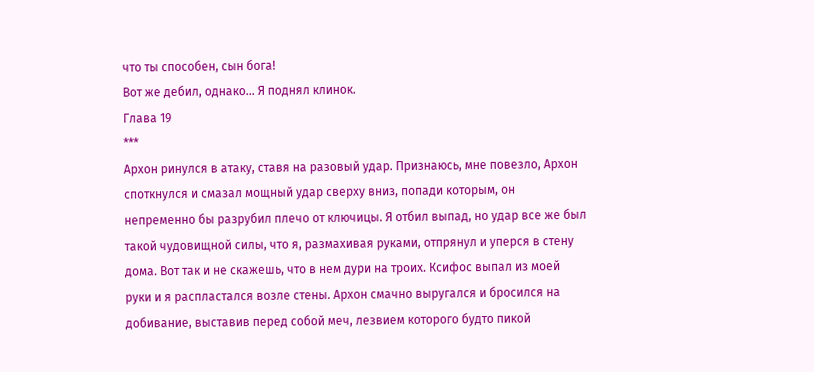что ты способен, сын бога!
Вот же дебил, однако… Я поднял клинок.
Глава 19
***
Архон ринулся в атаку, ставя на разовый удар. Признаюсь, мне повезло, Архон споткнулся и смазал мощный удар сверху вниз, попади которым, он непременно бы разрубил плечо от ключицы. Я отбил выпад, но удар все же был такой чудовищной силы, что я, размахивая руками, отпрянул и уперся в стену дома. Вот так и не скажешь, что в нем дури на троих. Ксифос выпал из моей руки и я распластался возле стены. Архон смачно выругался и бросился на добивание, выставив перед собой меч, лезвием которого будто пикой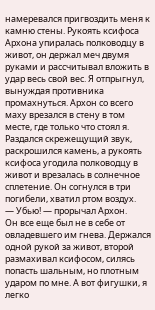намеревался пригвоздить меня к камню стены. Рукоять ксифоса Архона упиралась полководцу в живот, он держал меч двумя руками и рассчитывал вложить в удар весь свой вес. Я отпрыгнул, вынуждая противника промахнуться. Архон со всего маху врезался в стену в том месте, где только что стоял я. Раздался скрежещущий звук, раскрошился камень, а рукоять ксифоса угодила полководцу в живот и врезалась в солнечное сплетение. Он согнулся в три погибели, хватил ртом воздух.
— Убью! — прорычал Архон.
Он все еще был не в себе от овладевшего им гнева. Держался одной рукой за живот, второй размахивал ксифосом, силясь попасть шальным, но плотным ударом по мне. А вот фигушки, я легко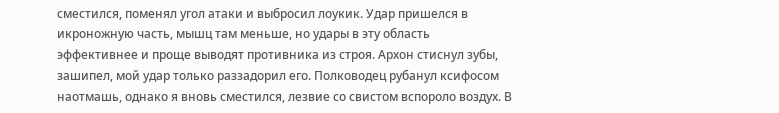сместился, поменял угол атаки и выбросил лоукик. Удар пришелся в икроножную часть, мышц там меньше, но удары в эту область эффективнее и проще выводят противника из строя. Архон стиснул зубы, зашипел, мой удар только раззадорил его. Полководец рубанул ксифосом наотмашь, однако я вновь сместился, лезвие со свистом вспороло воздух. В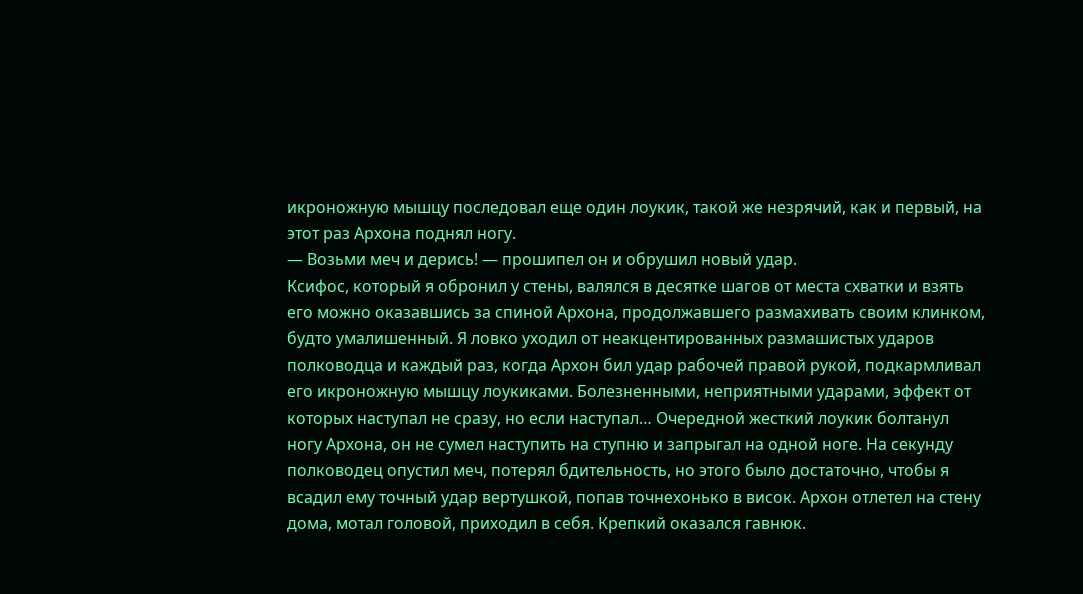икроножную мышцу последовал еще один лоукик, такой же незрячий, как и первый, на этот раз Архона поднял ногу.
— Возьми меч и дерись! — прошипел он и обрушил новый удар.
Ксифос, который я обронил у стены, валялся в десятке шагов от места схватки и взять его можно оказавшись за спиной Архона, продолжавшего размахивать своим клинком, будто умалишенный. Я ловко уходил от неакцентированных размашистых ударов полководца и каждый раз, когда Архон бил удар рабочей правой рукой, подкармливал его икроножную мышцу лоукиками. Болезненными, неприятными ударами, эффект от которых наступал не сразу, но если наступал… Очередной жесткий лоукик болтанул ногу Архона, он не сумел наступить на ступню и запрыгал на одной ноге. На секунду полководец опустил меч, потерял бдительность, но этого было достаточно, чтобы я всадил ему точный удар вертушкой, попав точнехонько в висок. Архон отлетел на стену дома, мотал головой, приходил в себя. Крепкий оказался гавнюк.